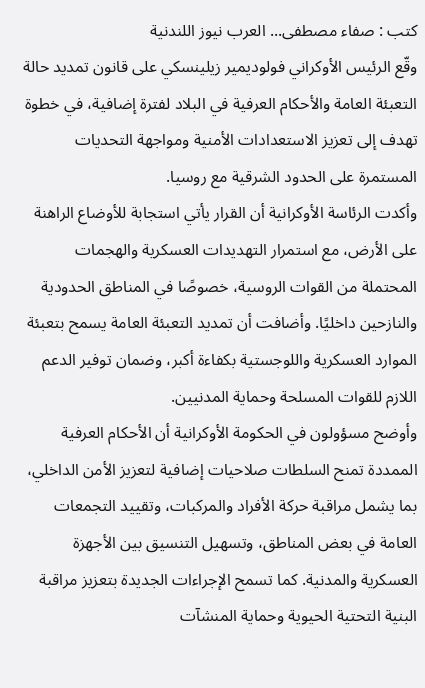كتب : صفاء مصطفى... العرب نيوز اللندنية
وقّع الرئيس الأوكراني فولوديمير زيلينسكي على قانون تمديد حالة التعبئة العامة والأحكام العرفية في البلاد لفترة إضافية، في خطوة تهدف إلى تعزيز الاستعدادات الأمنية ومواجهة التحديات المستمرة على الحدود الشرقية مع روسيا.
وأكدت الرئاسة الأوكرانية أن القرار يأتي استجابة للأوضاع الراهنة على الأرض، مع استمرار التهديدات العسكرية والهجمات المحتملة من القوات الروسية، خصوصًا في المناطق الحدودية والنازحين داخليًا. وأضافت أن تمديد التعبئة العامة يسمح بتعبئة الموارد العسكرية واللوجستية بكفاءة أكبر، وضمان توفير الدعم اللازم للقوات المسلحة وحماية المدنيين.
وأوضح مسؤولون في الحكومة الأوكرانية أن الأحكام العرفية الممددة تمنح السلطات صلاحيات إضافية لتعزيز الأمن الداخلي، بما يشمل مراقبة حركة الأفراد والمركبات، وتقييد التجمعات العامة في بعض المناطق، وتسهيل التنسيق بين الأجهزة العسكرية والمدنية. كما تسمح الإجراءات الجديدة بتعزيز مراقبة البنية التحتية الحيوية وحماية المنشآت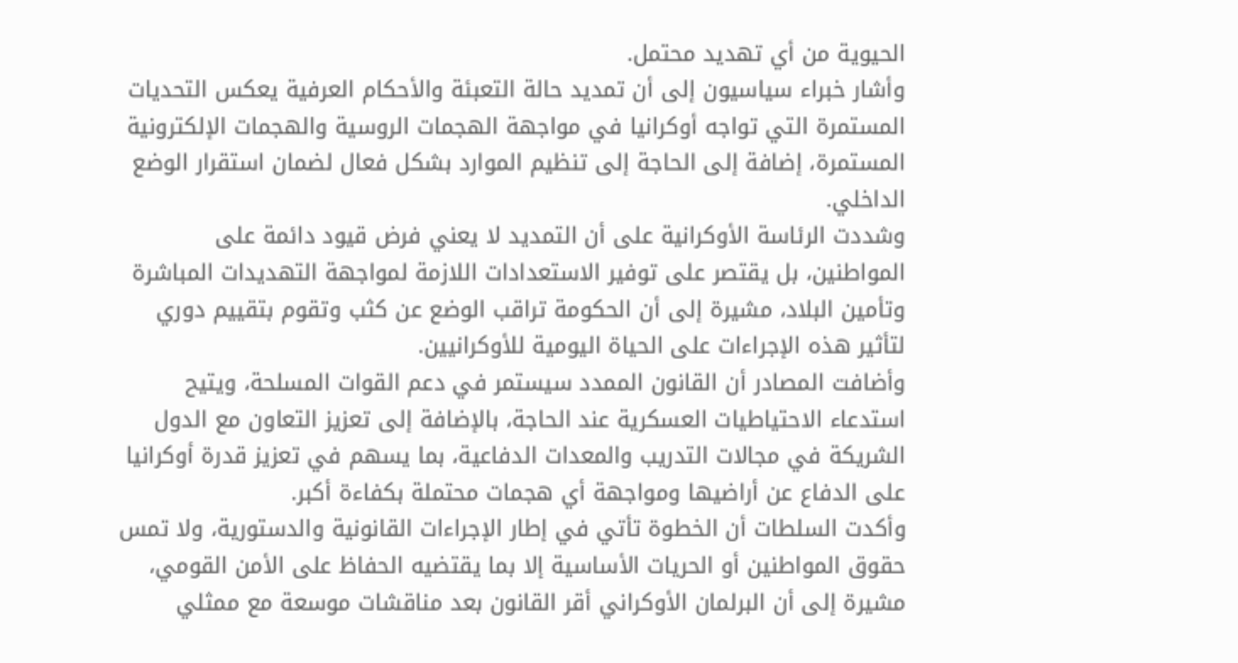الحيوية من أي تهديد محتمل.
وأشار خبراء سياسيون إلى أن تمديد حالة التعبئة والأحكام العرفية يعكس التحديات المستمرة التي تواجه أوكرانيا في مواجهة الهجمات الروسية والهجمات الإلكترونية المستمرة، إضافة إلى الحاجة إلى تنظيم الموارد بشكل فعال لضمان استقرار الوضع الداخلي.
وشددت الرئاسة الأوكرانية على أن التمديد لا يعني فرض قيود دائمة على المواطنين، بل يقتصر على توفير الاستعدادات اللازمة لمواجهة التهديدات المباشرة وتأمين البلاد، مشيرة إلى أن الحكومة تراقب الوضع عن كثب وتقوم بتقييم دوري لتأثير هذه الإجراءات على الحياة اليومية للأوكرانيين.
وأضافت المصادر أن القانون الممدد سيستمر في دعم القوات المسلحة، ويتيح استدعاء الاحتياطيات العسكرية عند الحاجة، بالإضافة إلى تعزيز التعاون مع الدول الشريكة في مجالات التدريب والمعدات الدفاعية، بما يسهم في تعزيز قدرة أوكرانيا على الدفاع عن أراضيها ومواجهة أي هجمات محتملة بكفاءة أكبر.
وأكدت السلطات أن الخطوة تأتي في إطار الإجراءات القانونية والدستورية، ولا تمس حقوق المواطنين أو الحريات الأساسية إلا بما يقتضيه الحفاظ على الأمن القومي، مشيرة إلى أن البرلمان الأوكراني أقر القانون بعد مناقشات موسعة مع ممثلي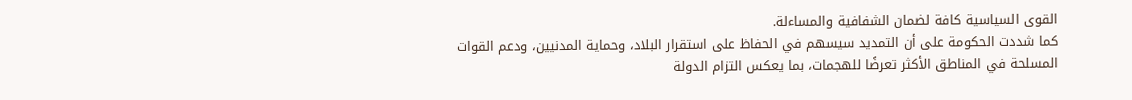القوى السياسية كافة لضمان الشفافية والمساءلة.
كما شددت الحكومة على أن التمديد سيسهم في الحفاظ على استقرار البلاد، وحماية المدنيين، ودعم القوات المسلحة في المناطق الأكثر تعرضًا للهجمات، بما يعكس التزام الدولة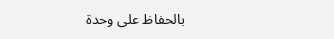بالحفاظ على وحدة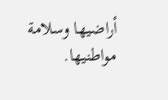أراضيها وسلامة مواطنيها.